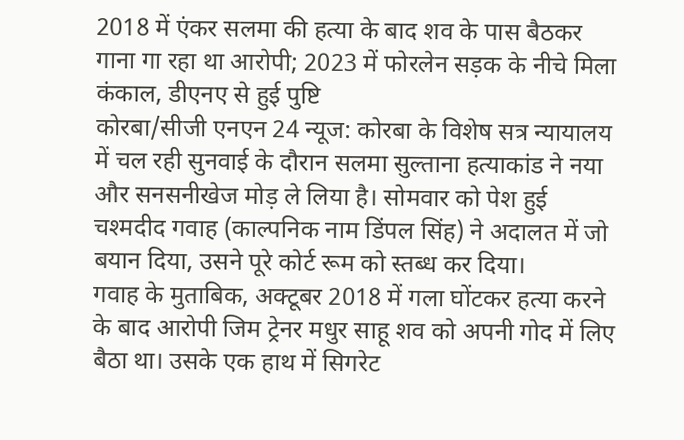2018 में एंकर सलमा की हत्या के बाद शव के पास बैठकर गाना गा रहा था आरोपी; 2023 में फोरलेन सड़क के नीचे मिला कंकाल, डीएनए से हुई पुष्टि
कोरबा/सीजी एनएन 24 न्यूज: कोरबा के विशेष सत्र न्यायालय में चल रही सुनवाई के दौरान सलमा सुल्ताना हत्याकांड ने नया और सनसनीखेज मोड़ ले लिया है। सोमवार को पेश हुई चश्मदीद गवाह (काल्पनिक नाम डिंपल सिंह) ने अदालत में जो बयान दिया, उसने पूरे कोर्ट रूम को स्तब्ध कर दिया।
गवाह के मुताबिक, अक्टूबर 2018 में गला घोंटकर हत्या करने के बाद आरोपी जिम ट्रेनर मधुर साहू शव को अपनी गोद में लिए बैठा था। उसके एक हाथ में सिगरेट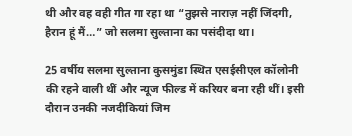थी और वह वही गीत गा रहा था “तुझसे नाराज़ नहीं जिंदगी, हैरान हूं मैं…” जो सलमा सुल्ताना का पसंदीदा था।

25 वर्षीय सलमा सुल्ताना कुसमुंडा स्थित एसईसीएल कॉलोनी की रहने वाली थीं और न्यूज फील्ड में करियर बना रही थीं। इसी दौरान उनकी नजदीकियां जिम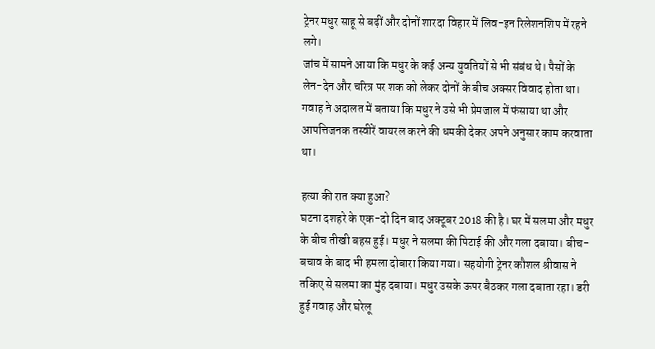ट्रेनर मधुर साहू से बढ़ीं और दोनों शारदा विहार में लिव-इन रिलेशनशिप में रहने लगे।
जांच में सामने आया कि मधुर के कई अन्य युवतियों से भी संबंध थे। पैसों के लेन-देन और चरित्र पर शक को लेकर दोनों के बीच अक्सर विवाद होता था।
गवाह ने अदालत में बताया कि मधुर ने उसे भी प्रेमजाल में फंसाया था और आपत्तिजनक तस्वीरें वायरल करने की धमकी देकर अपने अनुसार काम करवाता था।

हत्या की रात क्या हुआ?
घटना दशहरे के एक-दो दिन बाद अक्टूबर 2018 की है। घर में सलमा और मधुर के बीच तीखी बहस हुई। मधुर ने सलमा की पिटाई की और गला दबाया। बीच-बचाव के बाद भी हमला दोबारा किया गया। सहयोगी ट्रेनर कौशल श्रीवास ने तकिए से सलमा का मुंह दबाया। मधुर उसके ऊपर बैठकर गला दबाता रहा। डरी हुई गवाह और घरेलू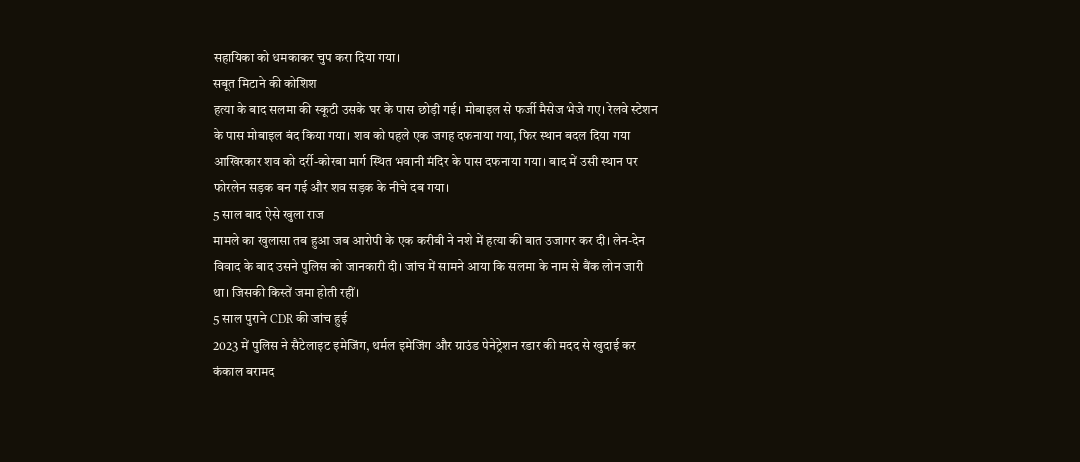सहायिका को धमकाकर चुप करा दिया गया।
सबूत मिटाने की कोशिश
हत्या के बाद सलमा की स्कूटी उसके घर के पास छोड़ी गई। मोबाइल से फर्जी मैसेज भेजे गए। रेलवे स्टेशन के पास मोबाइल बंद किया गया। शव को पहले एक जगह दफनाया गया, फिर स्थान बदल दिया गया आखिरकार शव को दर्री-कोरबा मार्ग स्थित भवानी मंदिर के पास दफनाया गया। बाद में उसी स्थान पर फोरलेन सड़क बन गई और शव सड़क के नीचे दब गया।
5 साल बाद ऐसे खुला राज
मामले का खुलासा तब हुआ जब आरोपी के एक करीबी ने नशे में हत्या की बात उजागर कर दी। लेन-देन विवाद के बाद उसने पुलिस को जानकारी दी। जांच में सामने आया कि सलमा के नाम से बैंक लोन जारी था। जिसकी किस्तें जमा होती रहीं।
5 साल पुराने CDR की जांच हुई
2023 में पुलिस ने सैटेलाइट इमेजिंग, थर्मल इमेजिंग और ग्राउंड पेनेट्रेशन रडार की मदद से खुदाई कर कंकाल बरामद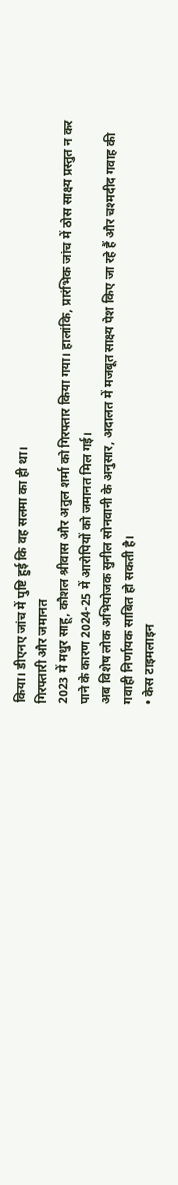किया। डीएनए जांच में पुष्टि हुई कि वह सलमा का ही था।
गिरफ्तारी और जमानत
2023 में मधुर साहू, कौशल श्रीवास और अतुल शर्मा को गिरफ्तार किया गया। हालांकि, प्रारंभिक जांच में ठोस साक्ष्य प्रस्तुत न कर पाने के कारण 2024-25 में आरोपियों को जमानत मिल गई।
अब विशेष लोक अभियोजक सुनील सोनवानी के अनुसार, अदालत में मजबूत साक्ष्य पेश किए जा रहे हैं और चश्मदीद गवाह की गवाही निर्णायक साबित हो सकती है।
• केस टाइमलाइन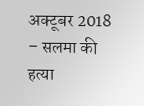अक्टूबर 2018 – सलमा की हत्या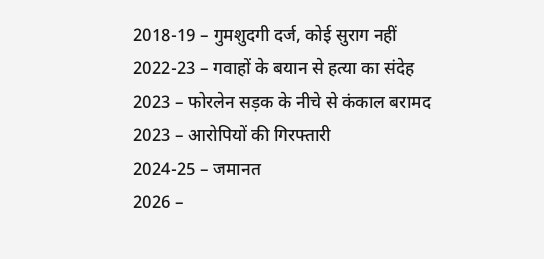2018-19 – गुमशुदगी दर्ज, कोई सुराग नहीं
2022-23 – गवाहों के बयान से हत्या का संदेह
2023 – फोरलेन सड़क के नीचे से कंकाल बरामद
2023 – आरोपियों की गिरफ्तारी
2024-25 – जमानत
2026 –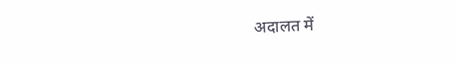अदालत में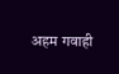अहम गवाही